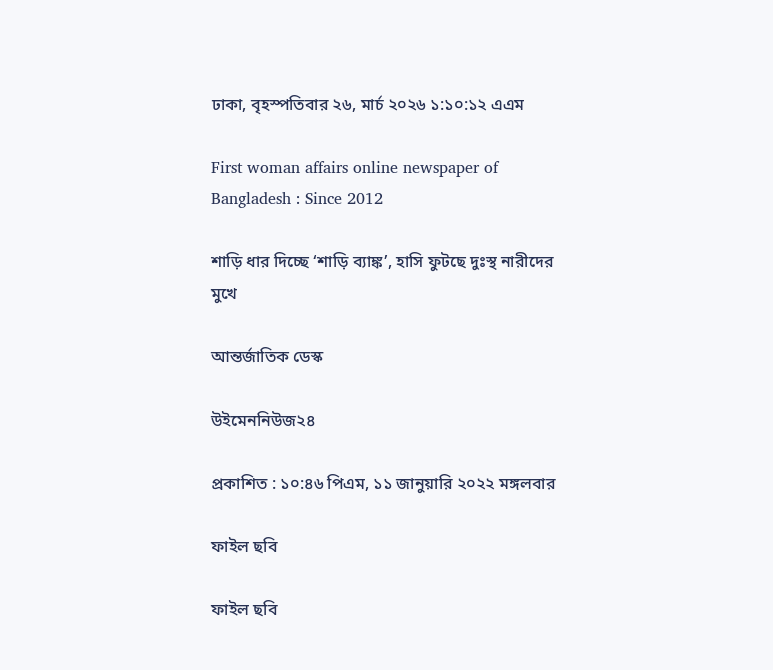ঢাকা, বৃহস্পতিবার ২৬, মার্চ ২০২৬ ১:১০:১২ এএম

First woman affairs online newspaper of Bangladesh : Since 2012

শাড়ি ধার দিচ্ছে ‘শাড়ি ব্যাঙ্ক’, হাসি ফুটছে দুঃস্থ নারীদের মুখে

আন্তর্জাতিক ডেস্ক

উইমেননিউজ২৪

প্রকাশিত : ১০:৪৬ পিএম, ১১ জানুয়ারি ২০২২ মঙ্গলবার

ফাইল ছবি

ফাইল ছবি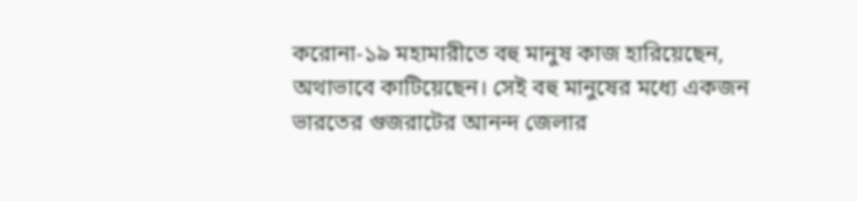করোনা-১৯ মহামারীতে বহু মানুষ কাজ হারিয়েছেন, অথাভাবে কাটিয়েছেন। সেই বহু মানুষের মধ্যে একজন ভারতের গুজরাটের আনন্দ জেলার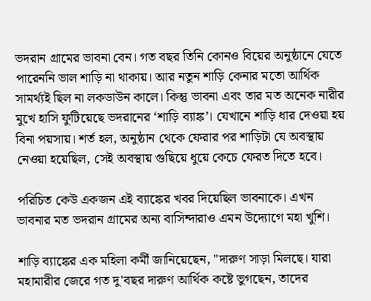ভদরান গ্রামের ভাবনা বেন। গত বছর তিনি কোনও বিয়ের অনুষ্ঠানে যেতে পারেননি ভাল শাড়ি না থাকায়। আর নতুন শাড়ি কেনার মতো আর্থিক সামর্থ্যই ছিল না লকডাউন কালে। কিন্তু ভাবনা এবং তার মত অনেক নারীর মুখে হাসি ফুটিয়েছে ভদরানের ‘শাড়ি ব্যাঙ্ক’। যেখানে শাড়ি ধার দেওয়া হয় বিনা পয়সায়। শর্ত হল, অনুষ্ঠান থেকে ফেরার পর শাড়িটা যে অবস্থায় নেওয়া হয়েছিল, সেই অবস্থায় গুছিয়ে ধুয়ে কেচে ফেরত দিতে হবে।

পরিচিত কেউ একজন এই ব্যাঙ্কের খবর দিয়েছিল ভাবনাকে। এখন ভাবনার মত ভদরান গ্রামের অন্য বাসিন্দারাও এমন উদ্যোগে মহা খুশি।

শাড়ি ব্যাঙ্কের এক মহিলা কর্মী জানিয়েছেন, "দারুণ সাড়া মিলছে। যারা মহামারীর জেরে গত দু'বছর দারুণ আর্থিক কষ্টে ভুগছেন, তাদের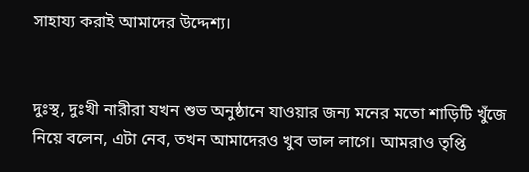সাহায্য করাই আমাদের উদ্দেশ্য।


দুঃস্থ, দুঃখী নারীরা যখন শুভ অনুষ্ঠানে যাওয়ার জন্য মনের মতো শাড়িটি খুঁজে নিয়ে বলেন, এটা নেব, তখন আমাদেরও খুব ভাল লাগে। আমরাও তৃপ্তি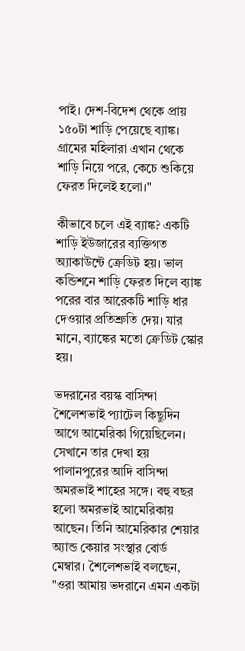পাই। দেশ-বিদেশ থেকে প্রায় ১৫০টা শাড়ি পেয়েছে ব্যাঙ্ক। গ্রামের মহিলারা এখান থেকে শাড়ি নিয়ে পরে, কেচে শুকিয়ে ফেরত দিলেই হলো।"

কীভাবে চলে এই ব্যাঙ্ক? একটি শাড়ি ইউজারের ব্যক্তিগত অ্যাকাউন্টে ক্রেডিট হয়। ভাল কন্ডিশনে শাড়ি ফেরত দিলে ব্যাঙ্ক পরের বার আরেকটি শাড়ি ধার দেওয়ার প্রতিশ্রুতি দেয়। যার মানে, ব্যাঙ্কের মতো ক্রেডিট স্কোর হয়।

ভদরানের বয়স্ক বাসিন্দা শৈলেশভাই প্যাটেল কিছুদিন আগে আমেরিকা গিয়েছিলেন। সেখানে তার দেখা হয় পালানপুরের আদি বাসিন্দা অমরভাই শাহের সঙ্গে। বহু বছর হলো অমরভাই আমেরিকায় আছেন। তিনি আমেরিকার শেয়ার অ্যান্ড কেয়ার সংস্থার বোর্ড মেম্বার। শৈলেশভাই বলছেন, "ওরা আমায় ভদরানে এমন একটা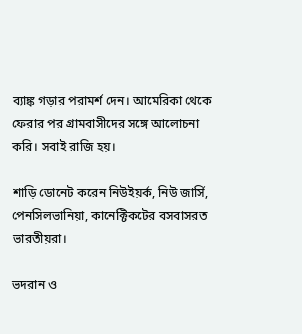ব্যাঙ্ক গড়ার পরামর্শ দেন। আমেরিকা থেকে ফেরার পর গ্রামবাসীদের সঙ্গে আলোচনা করি। সবাই রাজি হয়।

শাড়ি ডোনেট করেন নিউইয়র্ক, নিউ জার্সি, পেনসিলভানিয়া, কানেক্টিকটের বসবাসরত ভারতীয়রা।

ভদরান ও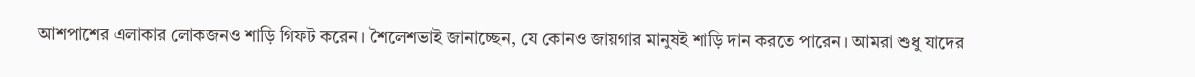আশপাশের এলাকার লোকজনও শাড়ি গিফট করেন। শৈলেশভাই জানাচ্ছেন, যে কোনও জায়গার মানুষই শাড়ি দান করতে পারেন। আমরা শুধু যাদের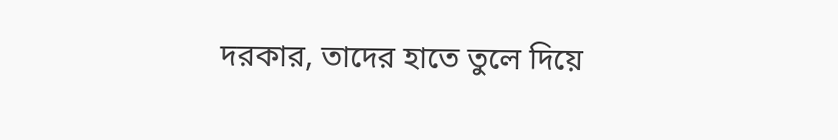দরকার, তাদের হাতে তুলে দিয়ে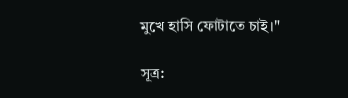মুখে হাসি ফোটাতে চাই।"

সূত্র: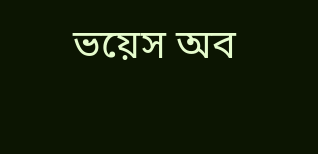ভয়েস অব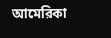আমেরিকা